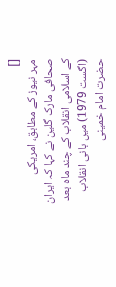[]
مہر نیوز کے مطابق، امریکی صحافی مارک گلین نے کہا کہ ایران کے اسلامی انقلاب کے چند ماہ بعد (اگست 1979) میں بانی انقلاب حضرت امام خمینی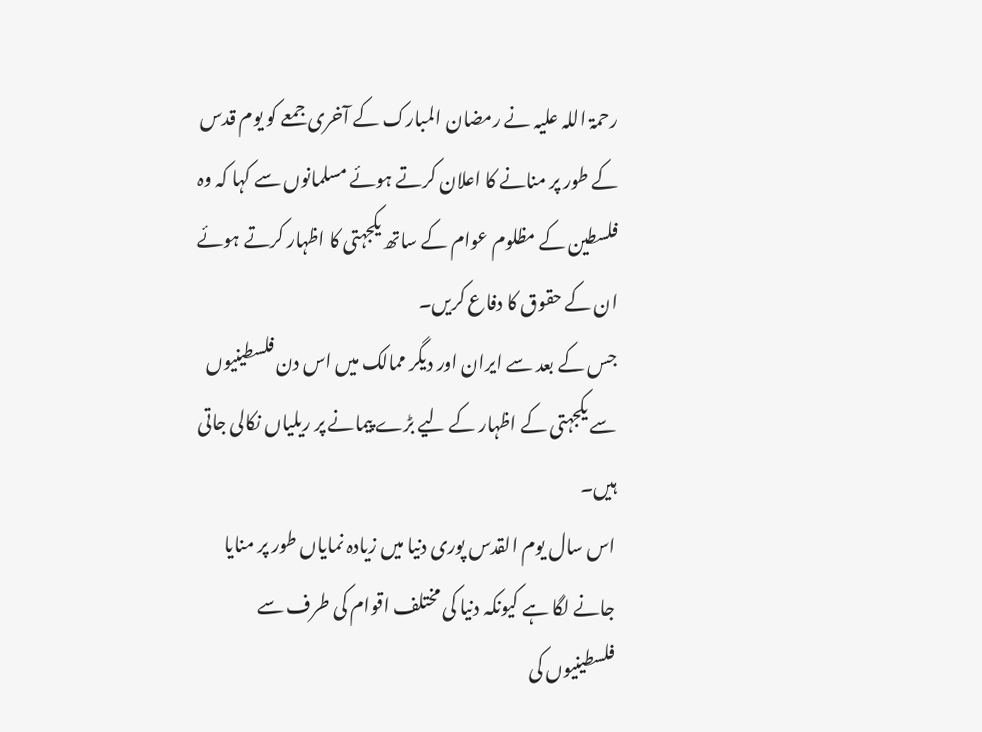رحمۃ اللہ علیہ نے رمضان المبارک کے آخری جمعے کو یوم قدس کے طور پر منانے کا اعلان کرتے ہوئے مسلمانوں سے کہا کہ وہ فلسطین کے مظلوم عوام کے ساتھ یکجہتی کا اظہار کرتے ہوئے ان کے حقوق کا دفاع کریں۔
جس کے بعد سے ایران اور دیگر ممالک میں اس دن فلسطینیوں سے یکجہتی کے اظہار کے لیے بڑے پیمانے پر ریلیاں نکالی جاتی ہیں۔
اس سال یوم القدس پوری دنیا میں زیادہ نمایاں طور پر منایا جانے لگا ہے کیونکہ دنیا کی مختلف اقوام کی طرف سے فلسطینیوں کی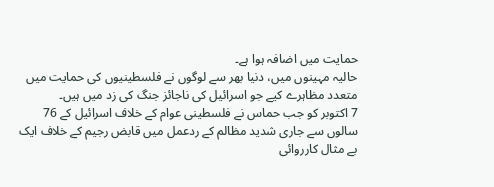حمایت میں اضافہ ہوا ہے۔
حالیہ مہینوں میں، دنیا بھر سے لوگوں نے فلسطینیوں کی حمایت میں متعدد مظاہرے کیے جو اسرائیل کی ناجائز جنگ کی زد میں ہیں۔
7 اکتوبر کو جب حماس نے فلسطینی عوام کے خلاف اسرائیل کے 76 سالوں سے جاری شدید مظالم کے ردعمل میں قابض رجیم کے خلاف ایک بے مثال کارروائی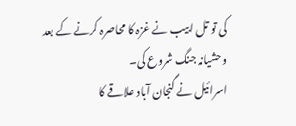کی تو تل ابیب نے غزہ کا محاصرہ کرنے کے بعد وحشیانہ جنگ شروع کی۔
اسرائیل نے گنجان آباد علاقے کا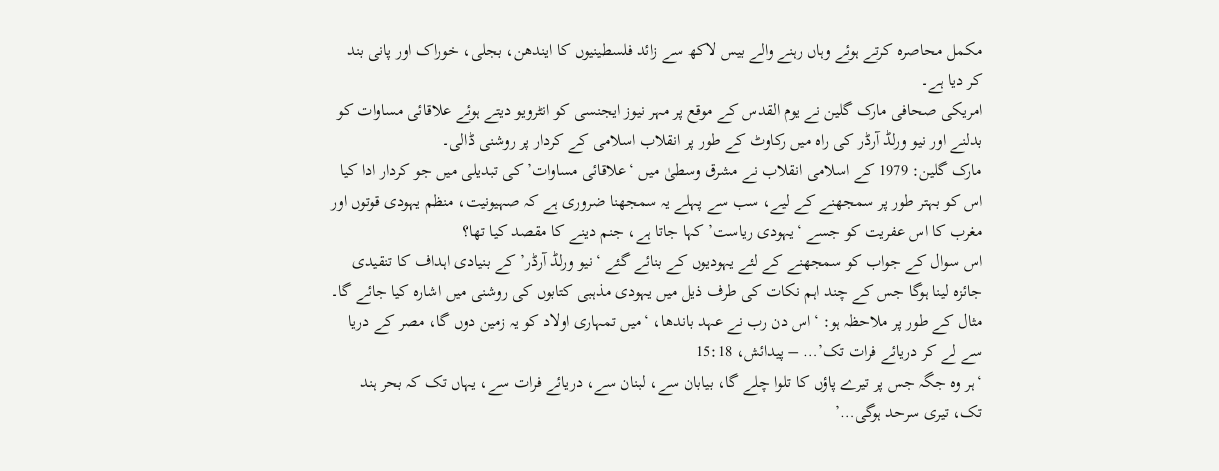مکمل محاصرہ کرتے ہوئے وہاں رہنے والے بیس لاکھ سے زائد فلسطینیوں کا ایندھن، بجلی، خوراک اور پانی بند کر دیا ہے۔
امریکی صحافی مارک گلین نے یوم القدس کے موقع پر مہر نیوز ایجنسی کو انٹرویو دیتے ہوئے علاقائی مساوات کو بدلنے اور نیو ورلڈ آرڈر کی راہ میں رکاوٹ کے طور پر انقلاب اسلامی کے کردار پر روشنی ڈالی۔
مارک گلین: 1979 کے اسلامی انقلاب نے مشرق وسطیٰ میں ‘علاقائی مساوات’ کی تبدیلی میں جو کردار ادا کیا اس کو بہتر طور پر سمجھنے کے لیے، سب سے پہلے یہ سمجھنا ضروری ہے کہ صہیونیت، منظم یہودی قوتوں اور مغرب کا اس عفریت کو جسے ‘یہودی ریاست’ کہا جاتا ہے، جنم دینے کا مقصد کیا تھا؟
اس سوال کے جواب کو سمجھنے کے لئے یہودیوں کے بنائے گئے ‘نیو ورلڈ آرڈر’ کے بنیادی اہداف کا تنقیدی جائزہ لینا ہوگا جس کے چند اہم نکات کی طرف ذیل میں یہودی مذہبی کتابوں کی روشنی میں اشارہ کیا جائے گا۔
مثال کے طور پر ملاحظہ ہو: ‘اس دن رب نے عہد باندھا، ‘میں تمہاری اولاد کو یہ زمین دوں گا، مصر کے دریا سے لے کر دریائے فرات تک’… – پیدائش، 15:18
‘ہر وہ جگہ جس پر تیرے پاؤں کا تلوا چلے گا، بیابان سے، لبنان سے، دریائے فرات سے، یہاں تک کہ بحر ہند تک، تیری سرحد ہوگی…’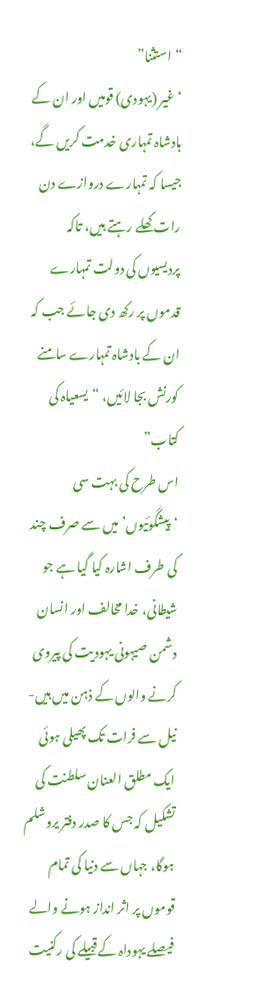“استثنا”
‘غیر (یہودی) قومیں اور ان کے بادشاہ تمہاری خدمت کریں گے، جیسا کہ تمہارے دروازے دن رات کھلے رہتے ہیں، تاکہ پردیسیوں کی دولت تمہارے قدموں پر رکھ دی جائے جب کہ ان کے بادشاہ تمہارے سامنے کورنش بجا لائیں، “یسعیاہ کی کتاب”
اس طرح کی بہت سی ‘پیشگوئیوں’ میں سے صرف چند کی طرف اشارہ کیا گیا ہے جو شیطانی، خدا مخالف اور انسان دشمن صیہونی یہودیت کی پیروی کرنے والوں کے ذہن میں ہیں-
نیل سے فرات تک پھیلی ہوئی ایک مطلق العنان سلطنت کی تشکیل کہ جس کا صدر دفتر یروشلم ہوگا، جہاں سے دنیا کی تمام قوموں پر اثر انداز ہونے والے فیصلے یہوداہ کے قبیلے کی رکنیت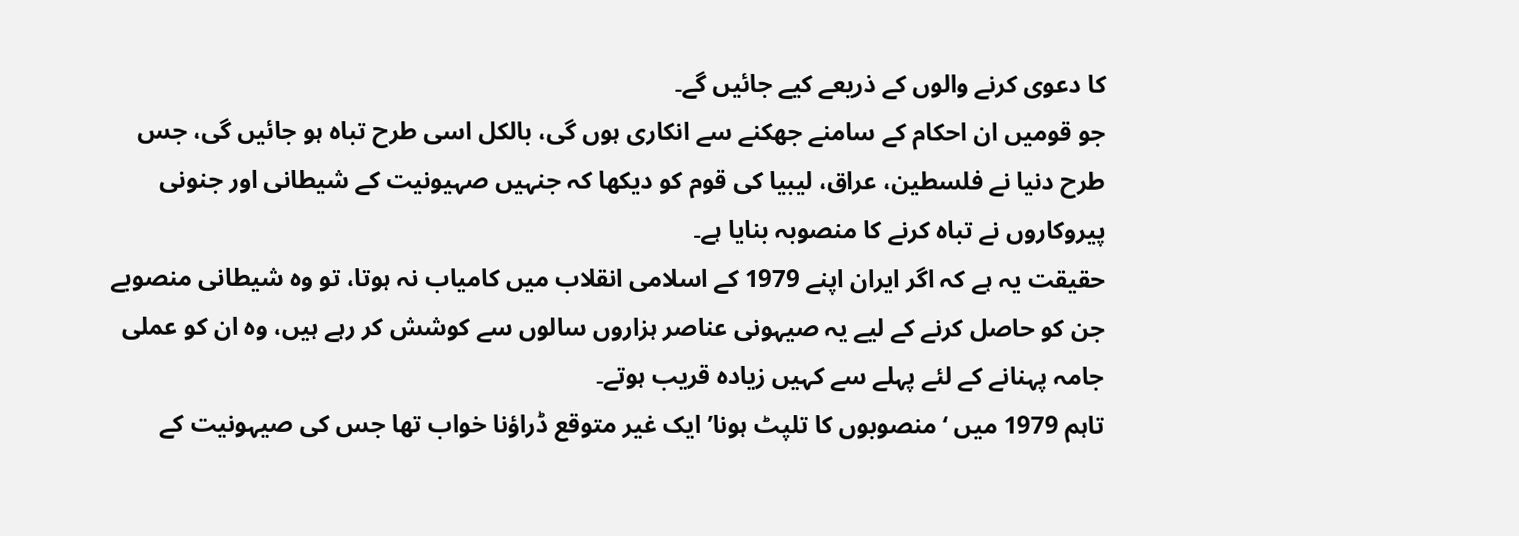کا دعوی کرنے والوں کے ذریعے کیے جائیں گے۔
جو قومیں ان احکام کے سامنے جھکنے سے انکاری ہوں گی، بالکل اسی طرح تباہ ہو جائیں گی، جس طرح دنیا نے فلسطین، عراق، لیبیا کی قوم کو دیکھا کہ جنہیں صہیونیت کے شیطانی اور جنونی پیروکاروں نے تباہ کرنے کا منصوبہ بنایا ہے۔
حقیقت یہ ہے کہ اگر ایران اپنے 1979 کے اسلامی انقلاب میں کامیاب نہ ہوتا، تو وہ شیطانی منصوبے جن کو حاصل کرنے کے لیے یہ صیہونی عناصر ہزاروں سالوں سے کوشش کر رہے ہیں، وہ ان کو عملی جامہ پہنانے کے لئے پہلے سے کہیں زیادہ قریب ہوتے۔
تاہم 1979 میں ‘منصوبوں کا تلپٹ ہونا’ ایک غیر متوقع ڈراؤنا خواب تھا جس کی صیہونیت کے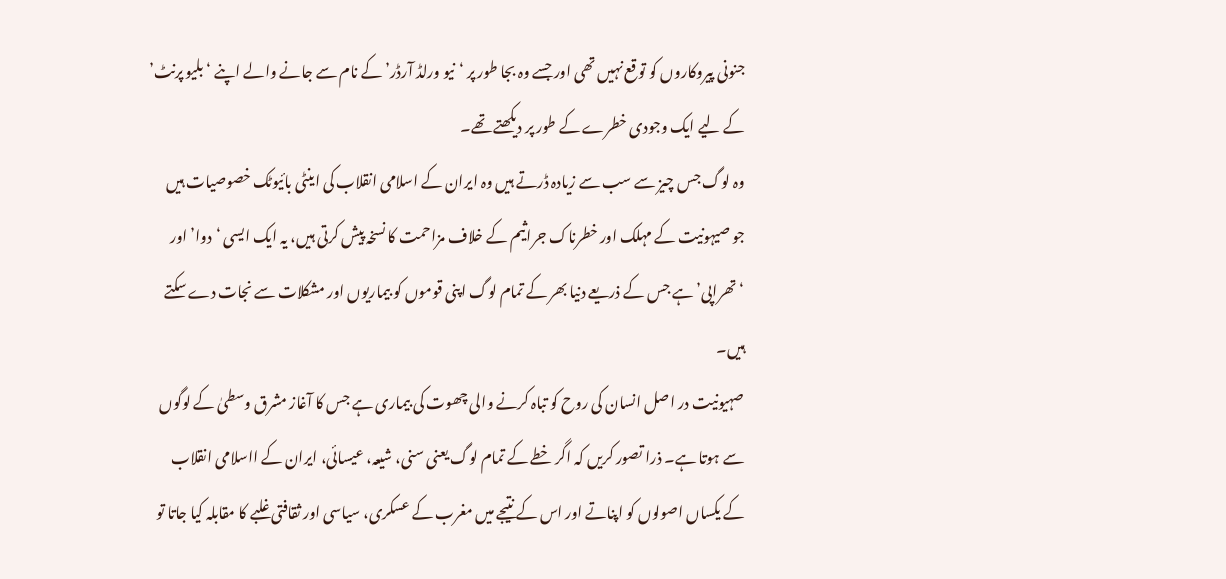جنونی پیروکاروں کو توقع نہیں تھی اور جسے وہ بجا طور پر ‘نیو ورلڈ آرڈر’ کے نام سے جانے والے اپنے ‘بلیو پرنٹ’ کے لیے ایک وجودی خطرے کے طور پر دیکھتے تھے۔
وہ لوگ جس چیز سے سب سے زیادہ ڈرتے ہیں وہ ایران کے اسلامی انقلاب کی اینٹی بائیوٹک خصوصیات ہیں جو صیہونیت کے مہلک اور خطرناک جراثیم کے خلاف مزاحمت کا نسخہ پیش کرتی ہیں، یہ ایک ایسی ‘دوا’ اور ‘تھراپی’ ہے جس کے ذریعے دنیا بھر کے تمام لوگ اپنی قوموں کو بیماریوں اور مشکلات سے نجات دے سکتے ہیں۔
صہیونیت در اصل انسان کی روح کو تباہ کرنے والی چھوت کی بیماری ہے جس کا آغاز مشرق وسطیٰ کے لوگوں سے ہوتا ہے۔ ذرا تصور کریں کہ اگر خطے کے تمام لوگ یعنی سنی، شیعہ، عیسائی، ایران کے ااسلامی انقلاب کے یکساں اصولوں کو اپناتے اور اس کے نتیجے میں مغرب کے عسکری، سیاسی اور ثقافتی غلبے کا مقابلہ کیا جاتا تو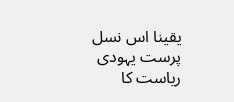یقینا اس نسل پرست یہودی ریاست کا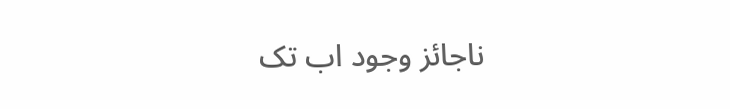ناجائز وجود اب تک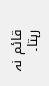قائم نہ رہتا۔